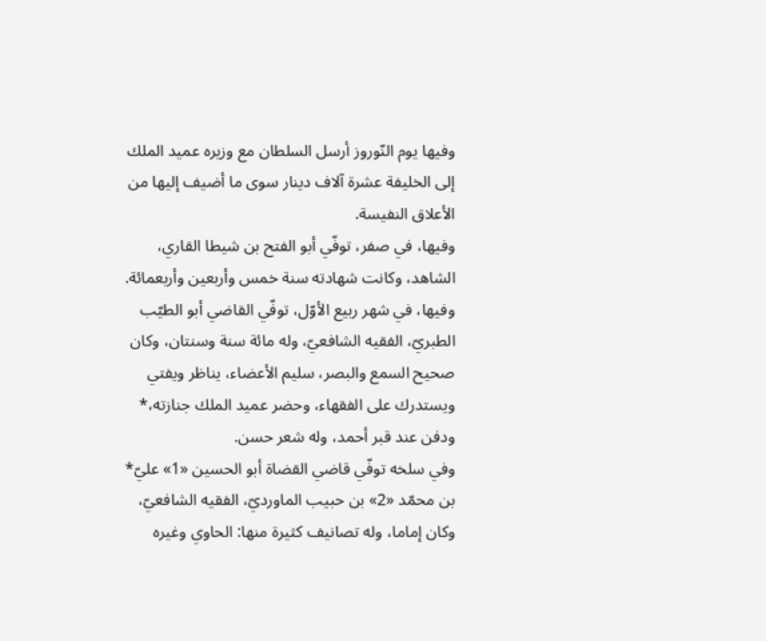وفيها يوم النّوروز أرسل السلطان مع وزيره عميد الملك إلى الخليفة عشرة آلاف دينار سوى ما أضيف إليها من الأعلاق النفيسة.
وفيها، في صفر، توفّي أبو الفتح بن شيطا القاري، الشاهد، وكانت شهادته سنة خمس وأربعين وأربعمائة.
وفيها، في شهر ربيع الأوّل، توفّي القاضي أبو الطيّب الطبريّ، الفقيه الشافعيّ، وله مائة سنة وسنتان، وكان صحيح السمع والبصر، سليم الأعضاء، يناظر ويفتي ويستدرك على الفقهاء، وحضر عميد الملك جنازته،* ودفن عند قبر أحمد، وله شعر حسن.
وفي سلخه توفّي قاضي القضاة أبو الحسين «1» عليّ* بن محمّد «2» بن حبيب الماورديّ، الفقيه الشافعيّ، وكان إماما، وله تصانيف كثيرة منها: الحاوي وغيره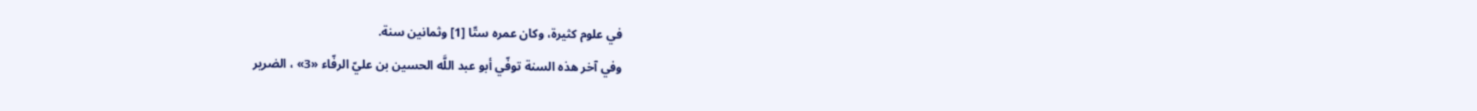في علوم كثيرة، وكان عمره ستّا [1] وثمانين سنة.
وفي آخر هذه السنة توفّي أبو عبد اللَّه الحسين بن عليّ الرفّاء «3» ، الضرير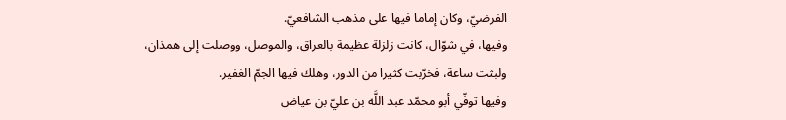الفرضيّ، وكان إماما فيها على مذهب الشافعيّ.
وفيها، في شوّال، كانت زلزلة عظيمة بالعراق، والموصل، ووصلت إلى همذان، ولبثت ساعة، فخرّبت كثيرا من الدور، وهلك فيها الجمّ الغفير.
وفيها توفّي أبو محمّد عبد اللَّه بن عليّ بن عياض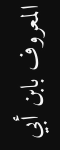المعروف بابن أبي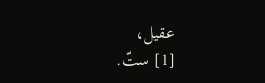عقيل،
[1] ستّ.